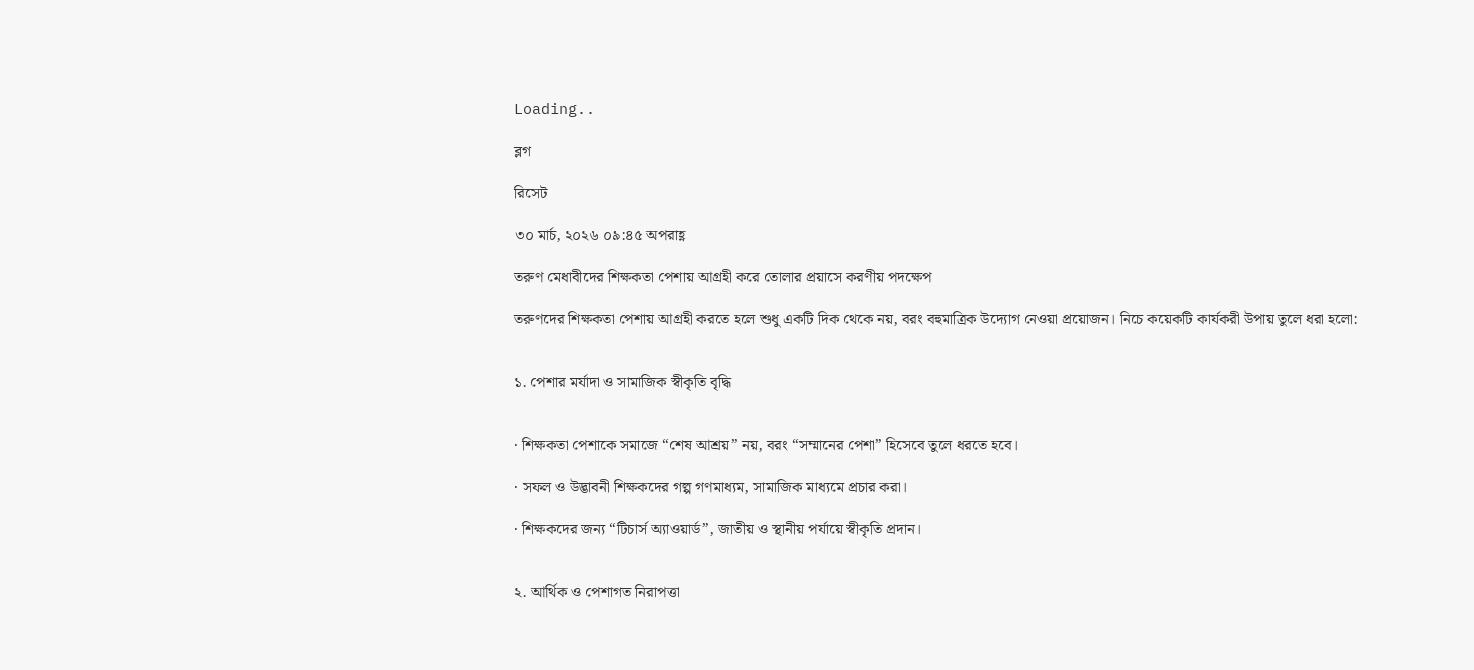Loading..

ব্লগ

রিসেট

৩০ মার্চ, ২০২৬ ০৯:৪৫ অপরাহ্ণ

তরুণ মেধাবীদের শিক্ষকতা পেশায় আগ্রহী করে তোলার প্রয়াসে করণীয় পদক্ষেপ

তরুণদের শিক্ষকতা পেশায় আগ্রহী করতে হলে শুধু একটি দিক থেকে নয়, বরং বহুমাত্রিক উদ্যোগ নেওয়া প্রয়োজন। নিচে কয়েকটি কার্যকরী উপায় তুলে ধরা হলো:


১. পেশার মর্যাদা ও সামাজিক স্বীকৃতি বৃদ্ধি


· শিক্ষকতা পেশাকে সমাজে “শেষ আশ্রয়” নয়, বরং “সম্মানের পেশা” হিসেবে তুলে ধরতে হবে।

· সফল ও উদ্ভাবনী শিক্ষকদের গল্প গণমাধ্যম, সামাজিক মাধ্যমে প্রচার করা।

· শিক্ষকদের জন্য “টিচার্স অ্যাওয়ার্ড”, জাতীয় ও স্থানীয় পর্যায়ে স্বীকৃতি প্রদান।


২. আর্থিক ও পেশাগত নিরাপত্তা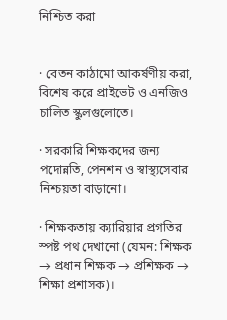নিশ্চিত করা


· বেতন কাঠামো আকর্ষণীয় করা, বিশেষ করে প্রাইভেট ও এনজিও চালিত স্কুলগুলোতে।

· সরকারি শিক্ষকদের জন্য পদোন্নতি, পেনশন ও স্বাস্থ্যসেবার নিশ্চয়তা বাড়ানো।

· শিক্ষকতায় ক্যারিয়ার প্রগতির স্পষ্ট পথ দেখানো (যেমন: শিক্ষক → প্রধান শিক্ষক → প্রশিক্ষক → শিক্ষা প্রশাসক)।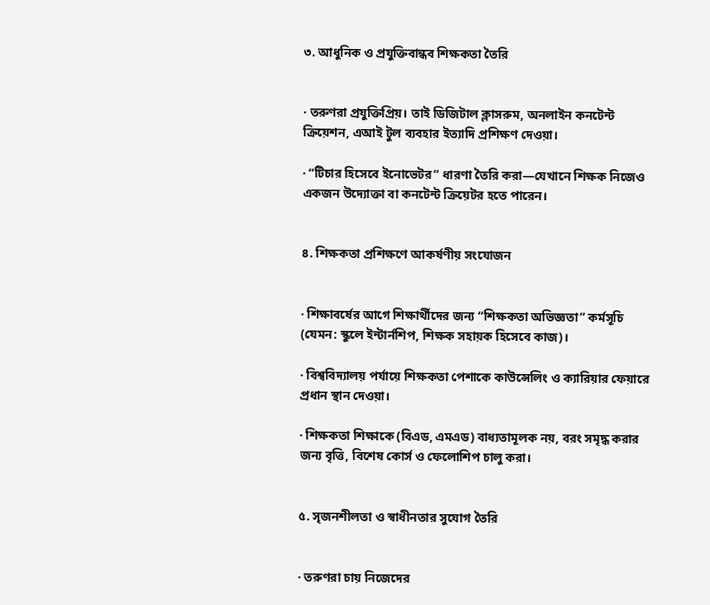৩. আধুনিক ও প্রযুক্তিবান্ধব শিক্ষকতা তৈরি


· তরুণরা প্রযুক্তিপ্রিয়। তাই ডিজিটাল ক্লাসরুম, অনলাইন কনটেন্ট ক্রিয়েশন, এআই টুল ব্যবহার ইত্যাদি প্রশিক্ষণ দেওয়া।

· “টিচার হিসেবে ইনোভেটর” ধারণা তৈরি করা—যেখানে শিক্ষক নিজেও একজন উদ্যোক্তা বা কনটেন্ট ক্রিয়েটর হতে পারেন।


৪. শিক্ষকতা প্রশিক্ষণে আকর্ষণীয় সংযোজন


· শিক্ষাবর্ষের আগে শিক্ষার্থীদের জন্য “শিক্ষকতা অভিজ্ঞতা” কর্মসূচি (যেমন: স্কুলে ইন্টার্নশিপ, শিক্ষক সহায়ক হিসেবে কাজ)।

· বিশ্ববিদ্যালয় পর্যায়ে শিক্ষকতা পেশাকে কাউন্সেলিং ও ক্যারিয়ার ফেয়ারে প্রধান স্থান দেওয়া।

· শিক্ষকতা শিক্ষাকে (বিএড, এমএড) বাধ্যতামূলক নয়, বরং সমৃদ্ধ করার জন্য বৃত্তি, বিশেষ কোর্স ও ফেলোশিপ চালু করা।


৫. সৃজনশীলতা ও স্বাধীনতার সুযোগ তৈরি


· তরুণরা চায় নিজেদের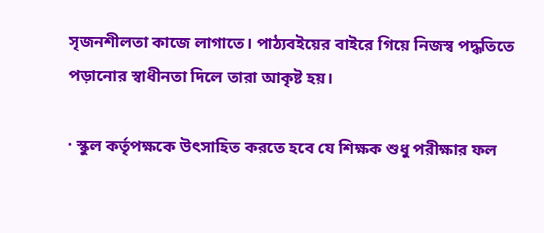সৃজনশীলতা কাজে লাগাতে। পাঠ্যবইয়ের বাইরে গিয়ে নিজস্ব পদ্ধতিতে পড়ানোর স্বাধীনতা দিলে তারা আকৃষ্ট হয়।

· স্কুল কর্তৃপক্ষকে উৎসাহিত করতে হবে যে শিক্ষক শুধু পরীক্ষার ফল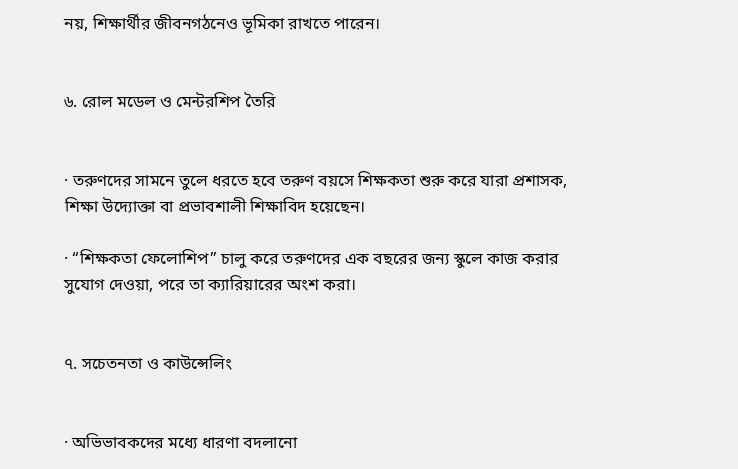নয়, শিক্ষার্থীর জীবনগঠনেও ভূমিকা রাখতে পারেন।


৬. রোল মডেল ও মেন্টরশিপ তৈরি


· তরুণদের সামনে তুলে ধরতে হবে তরুণ বয়সে শিক্ষকতা শুরু করে যারা প্রশাসক, শিক্ষা উদ্যোক্তা বা প্রভাবশালী শিক্ষাবিদ হয়েছেন।

· “শিক্ষকতা ফেলোশিপ” চালু করে তরুণদের এক বছরের জন্য স্কুলে কাজ করার সুযোগ দেওয়া, পরে তা ক্যারিয়ারের অংশ করা।


৭. সচেতনতা ও কাউন্সেলিং


· অভিভাবকদের মধ্যে ধারণা বদলানো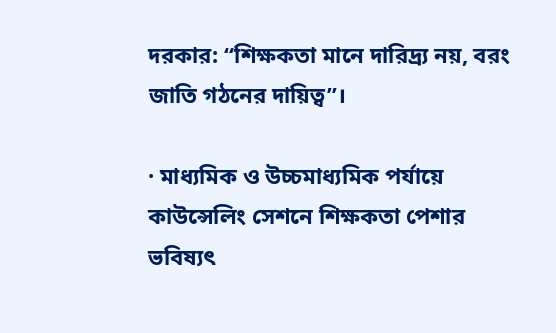দরকার: “শিক্ষকতা মানে দারিদ্র্য নয়, বরং জাতি গঠনের দায়িত্ব”।

· মাধ্যমিক ও উচ্চমাধ্যমিক পর্যায়ে কাউন্সেলিং সেশনে শিক্ষকতা পেশার ভবিষ্যৎ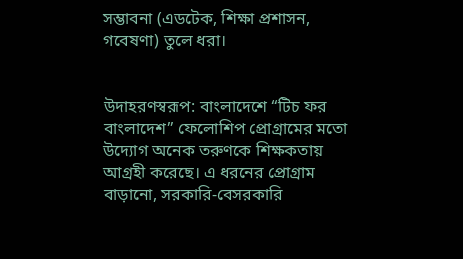সম্ভাবনা (এডটেক, শিক্ষা প্রশাসন, গবেষণা) তুলে ধরা।


উদাহরণস্বরূপ: বাংলাদেশে “টিচ ফর বাংলাদেশ” ফেলোশিপ প্রোগ্রামের মতো উদ্যোগ অনেক তরুণকে শিক্ষকতায় আগ্রহী করেছে। এ ধরনের প্রোগ্রাম বাড়ানো, সরকারি-বেসরকারি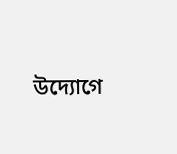উদ্যোগে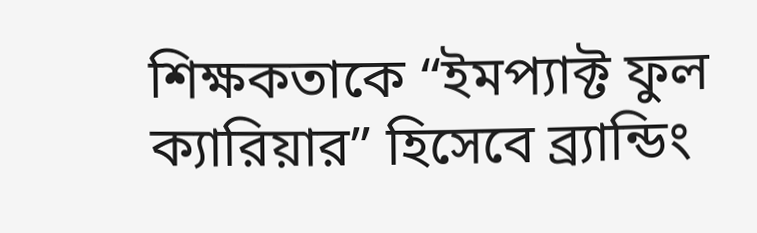শিক্ষকতাকে “ইমপ্যাক্ট ফুল ক্যারিয়ার” হিসেবে ব্র্যান্ডিং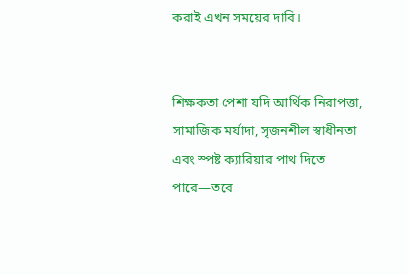করাই এখন সময়ের দাবি।


শিক্ষকতা পেশা যদি আর্থিক নিরাপত্তা, সামাজিক মর্যাদা, সৃজনশীল স্বাধীনতা এবং স্পষ্ট ক্যারিয়ার পাথ দিতে পারে—তবে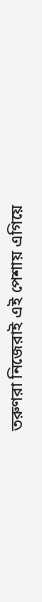তরুণরা নিজেরাই এই পেশায় এগিয়ে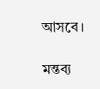আসবে।

মন্তব্য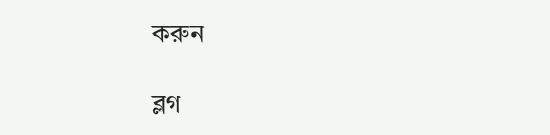করুন

ব্লগ